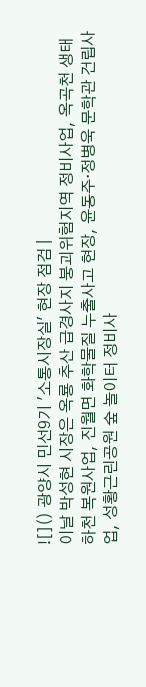![]() 광양시 민선9기 '소통시장실' 현장 점검 |
이날 박성현 시장은 옥룡 추산 급경사지 붕괴위험지역 정비사업, 옥곡천 생태하천 복원사업, 진월면 화학물질 누출사고 현장, 윤동주·정병욱 문학관 건립사업, 성황근린공원 숲 놀이터 정비사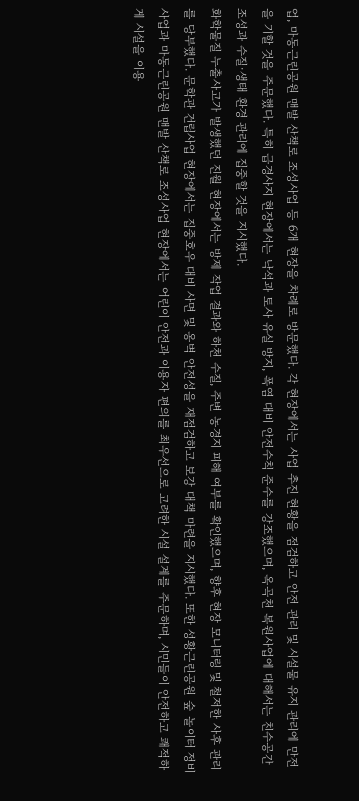업, 마동근린공원 맨발 산책로 조성사업 등 6개 현장을 차례로 방문했다. 각 현장에서는 사업 추진 현황을 점검하고 안전 관리 및 시설물 유지 관리에 만전을 기할 것을 주문했다. 특히 급경사지 현장에서는 낙석과 토사 유실 방지, 폭염 대비 안전수칙 준수를 강조했으며, 옥곡천 복원사업에 대해서는 친수공간 조성과 수질·생태 환경 관리에 집중할 것을 지시했다.
화학물질 누출사고가 발생했던 진월 현장에서는 방제 작업 결과와 하천 수질, 주변 농경지 피해 여부를 확인했으며, 향후 현장 모니터링 및 철저한 사후 관리를 당부했다. 문학관 건립사업 현장에서는 집중호우 대비 사면 및 옹벽 안전성을 재점검하고 보강 대책 마련을 지시했다. 또한 성황근린공원 숲 놀이터 정비사업과 마동근린공원 맨발 산책로 조성사업 현장에서는 어린이 안전과 이용자 편의를 최우선으로 고려한 시설 설계를 주문하며, 시민들이 안전하고 쾌적하게 시설을 이용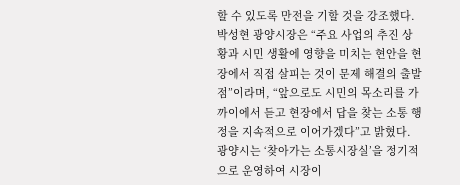할 수 있도록 만전을 기할 것을 강조했다.
박성현 광양시장은 “주요 사업의 추진 상황과 시민 생활에 영향을 미치는 현안을 현장에서 직접 살피는 것이 문제 해결의 출발점”이라며, “앞으로도 시민의 목소리를 가까이에서 듣고 현장에서 답을 찾는 소통 행정을 지속적으로 이어가겠다”고 밝혔다. 광양시는 ‘찾아가는 소통시장실’을 정기적으로 운영하여 시장이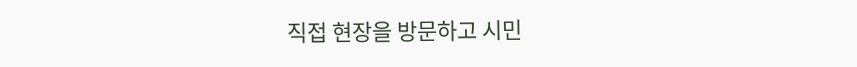직접 현장을 방문하고 시민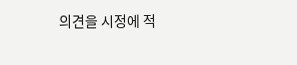의견을 시정에 적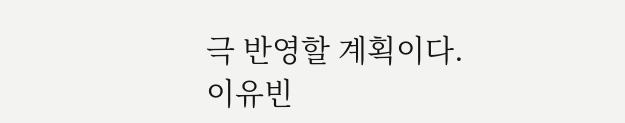극 반영할 계획이다.
이유빈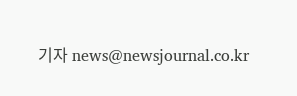기자 news@newsjournal.co.kr